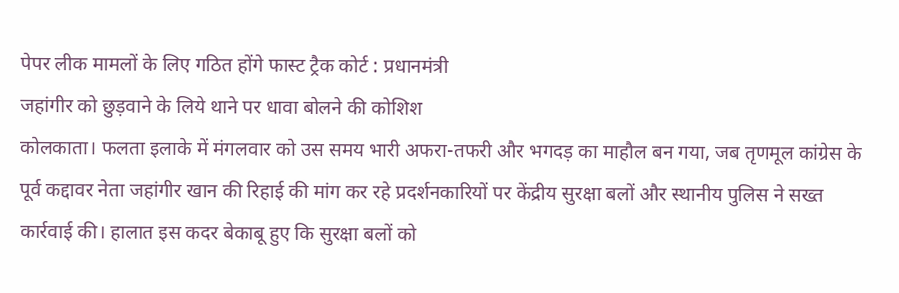पेपर लीक मामलों के लिए गठित होंगे फास्ट ट्रैक कोर्ट : प्रधानमंत्री
जहांगीर को छुड़वाने के लिये थाने पर धावा बोलने की कोशिश
कोलकाता। फलता इलाके में मंगलवार को उस समय भारी अफरा-तफरी और भगदड़ का माहौल बन गया, जब तृणमूल कांग्रेस के पूर्व कद्दावर नेता जहांगीर खान की रिहाई की मांग कर रहे प्रदर्शनकारियों पर केंद्रीय सुरक्षा बलों और स्थानीय पुलिस ने सख्त कार्रवाई की। हालात इस कदर बेकाबू हुए कि सुरक्षा बलों को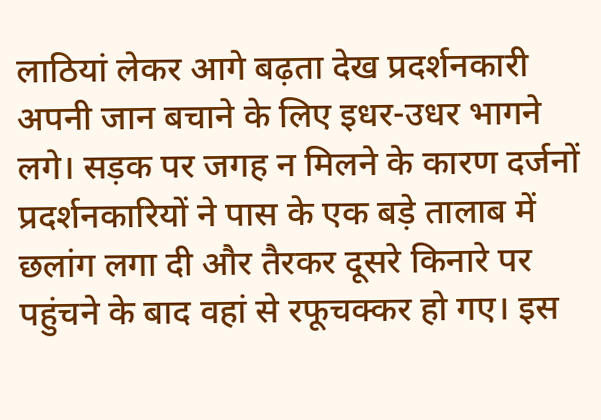लाठियां लेकर आगे बढ़ता देख प्रदर्शनकारी अपनी जान बचाने के लिए इधर-उधर भागने लगे। सड़क पर जगह न मिलने के कारण दर्जनों प्रदर्शनकारियों ने पास के एक बड़े तालाब में छलांग लगा दी और तैरकर दूसरे किनारे पर पहुंचने के बाद वहां से रफूचक्कर हो गए। इस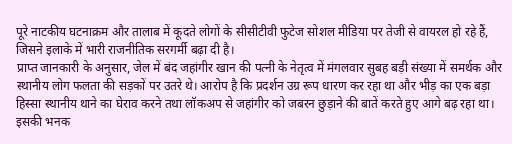पूरे नाटकीय घटनाक्रम और तालाब में कूदते लोगों के सीसीटीवी फुटेज सोशल मीडिया पर तेजी से वायरल हो रहे हैं, जिसने इलाके में भारी राजनीतिक सरगर्मी बढ़ा दी है।
प्राप्त जानकारी के अनुसार, जेल में बंद जहांगीर खान की पत्नी के नेतृत्व में मंगलवार सुबह बड़ी संख्या में समर्थक और स्थानीय लोग फलता की सड़कों पर उतरे थे। आरोप है कि प्रदर्शन उग्र रूप धारण कर रहा था और भीड़ का एक बड़ा हिस्सा स्थानीय थाने का घेराव करने तथा लॉकअप से जहांगीर को जबरन छुड़ाने की बातें करते हुए आगे बढ़ रहा था। इसकी भनक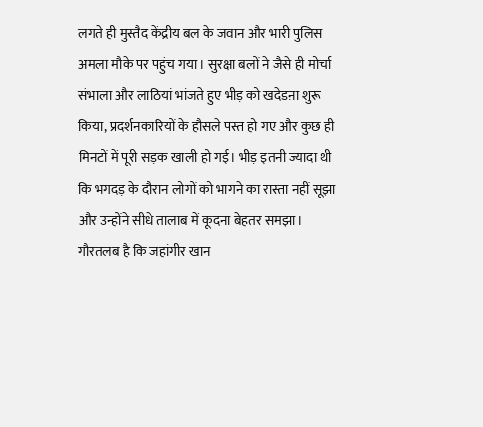लगते ही मुस्तैद केंद्रीय बल के जवान और भारी पुलिस अमला मौके पर पहुंच गया। सुरक्षा बलों ने जैसे ही मोर्चा संभाला और लाठियां भांजते हुए भीड़ को खदेडऩा शुरू किया, प्रदर्शनकारियों के हौसले पस्त हो गए और कुछ ही मिनटों में पूरी सड़क खाली हो गई। भीड़ इतनी ज्यादा थी कि भगदड़ के दौरान लोगों को भागने का रास्ता नहीं सूझा और उन्होंने सीधे तालाब में कूदना बेहतर समझा।
गौरतलब है कि जहांगीर खान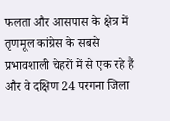फलता और आसपास के क्षेत्र में तृणमूल कांग्रेस के सबसे प्रभावशाली चेहरों में से एक रहे हैं और वे दक्षिण 24 परगना जिला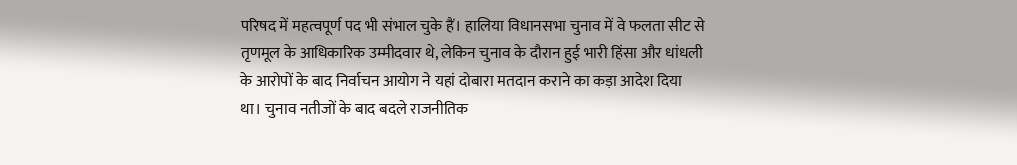परिषद में महत्वपूर्ण पद भी संभाल चुके हैं। हालिया विधानसभा चुनाव में वे फलता सीट से तृणमूल के आधिकारिक उम्मीदवार थे, लेकिन चुनाव के दौरान हुई भारी हिंसा और धांधली के आरोपों के बाद निर्वाचन आयोग ने यहां दोबारा मतदान कराने का कड़ा आदेश दिया था। चुनाव नतीजों के बाद बदले राजनीतिक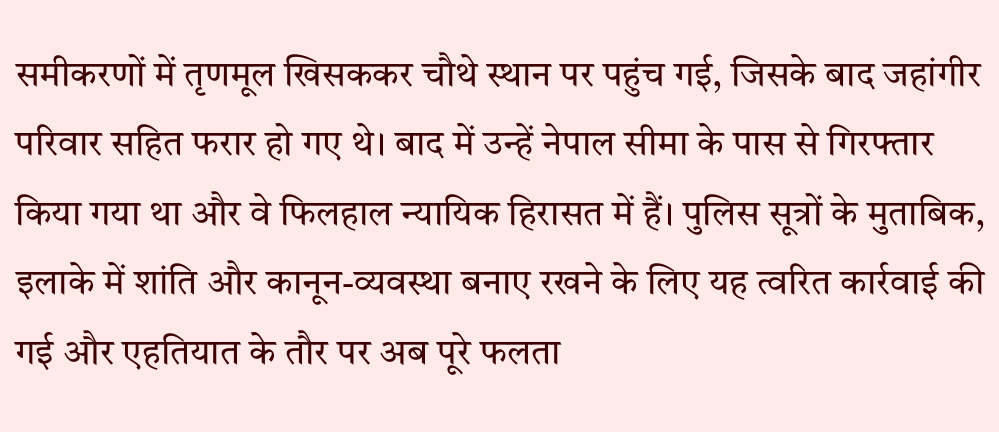समीकरणों में तृणमूल खिसककर चौथे स्थान पर पहुंच गई, जिसके बाद जहांगीर परिवार सहित फरार हो गए थे। बाद में उन्हें नेपाल सीमा के पास से गिरफ्तार किया गया था और वे फिलहाल न्यायिक हिरासत में हैं। पुलिस सूत्रों के मुताबिक, इलाके में शांति और कानून-व्यवस्था बनाए रखने के लिए यह त्वरित कार्रवाई की गई और एहतियात के तौर पर अब पूरे फलता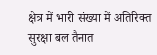क्षेत्र में भारी संख्या में अतिरिक्त सुरक्षा बल तैनात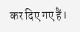कर दिए गए हैं।